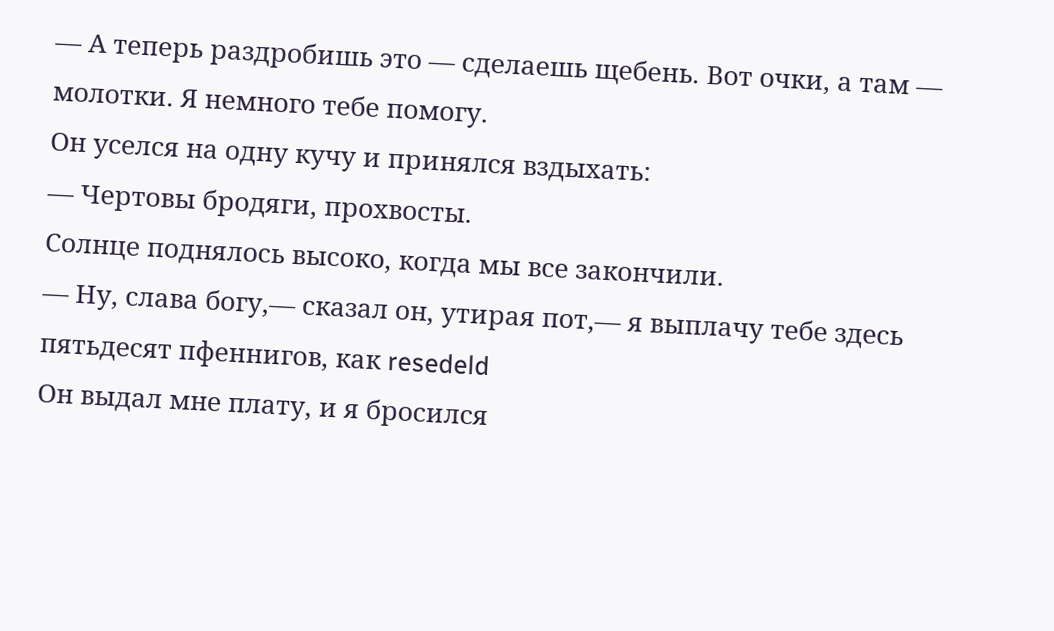— А теперь раздробишь это — сделаешь щебень. Вот очки, а там — молотки. Я немного тебе помогу.
Он уселся на одну кучу и принялся вздыхать:
— Чертовы бродяги, прохвосты.
Солнце поднялось высоко, когда мы все закончили.
— Ну, слава богу,— сказал он, утирая пот,— я выплачу тебе здесь пятьдесят пфеннигов, как resedeld
Он выдал мне плату, и я бросился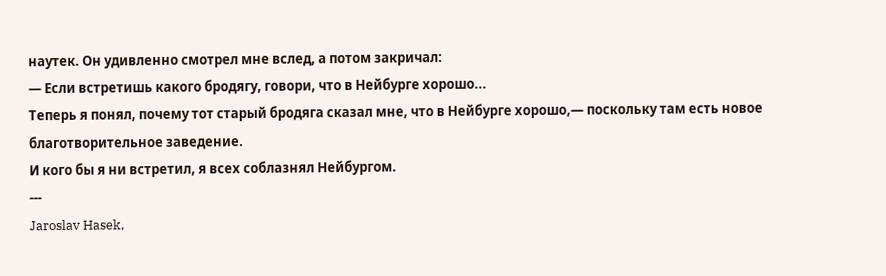наутек. Он удивленно смотрел мне вслед, а потом закричал:
— Если встретишь какого бродягу, говори, что в Нейбурге хорошо...
Теперь я понял, почему тот старый бродяга сказал мне, что в Нейбурге хорошо,— поскольку там есть новое благотворительное заведение.
И кого бы я ни встретил, я всех соблазнял Нейбургом.
---
Jaroslav Hasek,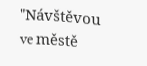"Návštěvou ve městě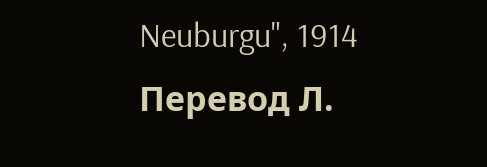Neuburgu", 1914
Перевод Л.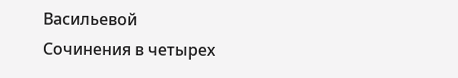Васильевой
Сочинения в четырех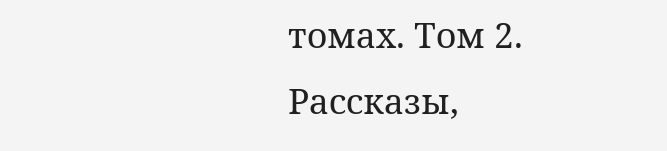томах. Том 2. Рассказы,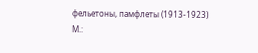фельетоны, памфлеты (1913-1923)
М.: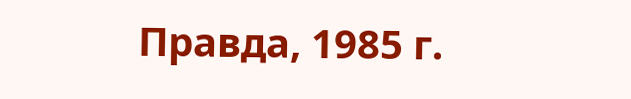Правда, 1985 г.